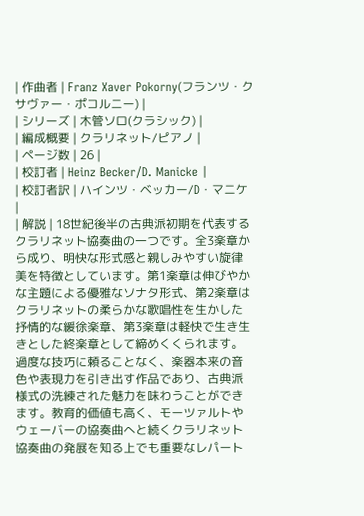| 作曲者 | Franz Xaver Pokorny(フランツ・クサヴァー・ポコルニー) |
| シリーズ | 木管ソロ(クラシック) |
| 編成概要 | クラリネット/ピアノ |
| ページ数 | 26 |
| 校訂者 | Heinz Becker/D. Manicke |
| 校訂者訳 | ハインツ・ベッカー/D・マニケ |
| 解説 | 18世紀後半の古典派初期を代表するクラリネット協奏曲の一つです。全3楽章から成り、明快な形式感と親しみやすい旋律美を特徴としています。第1楽章は伸びやかな主題による優雅なソナタ形式、第2楽章はクラリネットの柔らかな歌唱性を生かした抒情的な緩徐楽章、第3楽章は軽快で生き生きとした終楽章として締めくくられます。過度な技巧に頼ることなく、楽器本来の音色や表現力を引き出す作品であり、古典派様式の洗練された魅力を味わうことができます。教育的価値も高く、モーツァルトやウェーバーの協奏曲へと続くクラリネット協奏曲の発展を知る上でも重要なレパート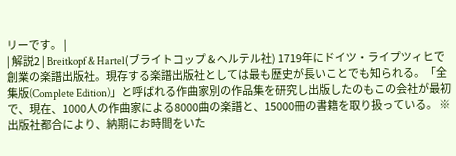リーです。 |
| 解説2 | Breitkopf & Hartel(ブライトコップ & ヘルテル社) 1719年にドイツ・ライプツィヒで創業の楽譜出版社。現存する楽譜出版社としては最も歴史が長いことでも知られる。「全集版(Complete Edition)」と呼ばれる作曲家別の作品集を研究し出版したのもこの会社が最初で、現在、1000人の作曲家による8000曲の楽譜と、15000冊の書籍を取り扱っている。 ※出版社都合により、納期にお時間をいた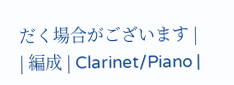だく場合がございます |
| 編成 | Clarinet/Piano |